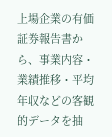上場企業の有価証券報告書から、事業内容・業績推移・平均年収などの客観的データを抽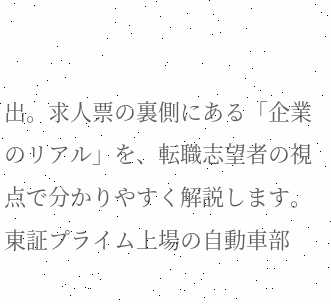出。求人票の裏側にある「企業のリアル」を、転職志望者の視点で分かりやすく解説します。
東証プライム上場の自動車部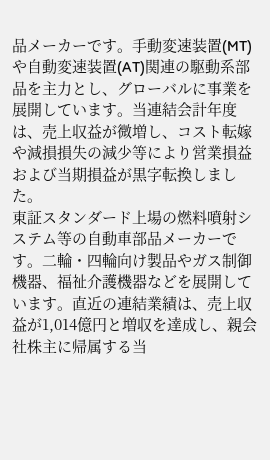品メーカーです。手動変速装置(MT)や自動変速装置(AT)関連の駆動系部品を主力とし、グローバルに事業を展開しています。当連結会計年度は、売上収益が微増し、コスト転嫁や減損損失の減少等により営業損益および当期損益が黒字転換しました。
東証スタンダード上場の燃料噴射システム等の自動車部品メーカーです。二輪・四輪向け製品やガス制御機器、福祉介護機器などを展開しています。直近の連結業績は、売上収益が1,014億円と増収を達成し、親会社株主に帰属する当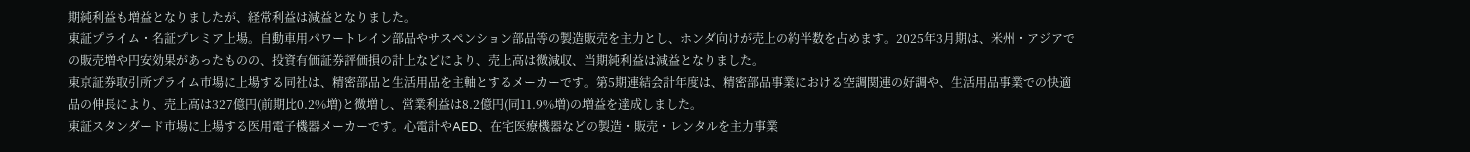期純利益も増益となりましたが、経常利益は減益となりました。
東証プライム・名証プレミア上場。自動車用パワートレイン部品やサスペンション部品等の製造販売を主力とし、ホンダ向けが売上の約半数を占めます。2025年3月期は、米州・アジアでの販売増や円安効果があったものの、投資有価証券評価損の計上などにより、売上高は微減収、当期純利益は減益となりました。
東京証券取引所プライム市場に上場する同社は、精密部品と生活用品を主軸とするメーカーです。第5期連結会計年度は、精密部品事業における空調関連の好調や、生活用品事業での快適品の伸長により、売上高は327億円(前期比0.2%増)と微増し、営業利益は8.2億円(同11.9%増)の増益を達成しました。
東証スタンダード市場に上場する医用電子機器メーカーです。心電計やAED、在宅医療機器などの製造・販売・レンタルを主力事業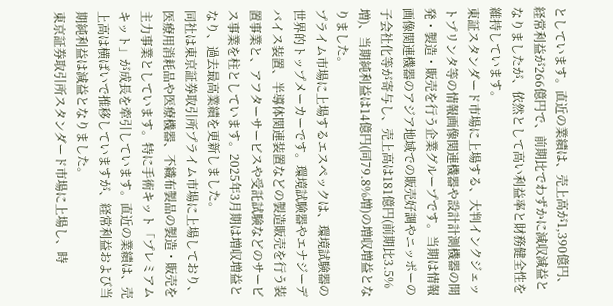としています。直近の業績は、売上高が1,390億円、経常利益が266億円で、前期比でわずかに減収減益となりましたが、依然として高い利益率と財務健全性を維持しています。
東証スタンダード市場に上場する、大判インクジェットプリンタ等の情報画像関連機器や設計計測機器の開発・製造・販売を行う企業グループです。当期は情報画像関連機器のアジア地域での販売好調やニッポーの子会社化等が寄与し、売上高は181億円(前期比3.5%増)、当期純利益は14億円(同79.8%増)の増収増益となりました。
プライム市場に上場するエスペックは、環境試験器の世界的トップメーカーです。環境試験器やエナジーデバイス装置、半導体関連装置などの製造販売を行う装置事業と、アフターサービスや受託試験などのサービス事業を柱としています。2025年3月期は増収増益となり、過去最高業績を更新しました。
同社は東京証券取引所プライム市場に上場しており、医療用消耗品や医療機器、不織布製品の製造・販売を主力事業としています。特に手術キット「プレミアムキット」が成長を牽引しています。直近の業績は、売上高は横ばいで推移していますが、経常利益および当期純利益は減益となりました。
東京証券取引所スタンダード市場に上場し、時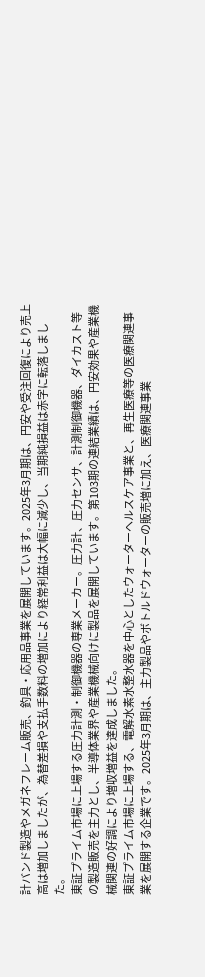計バンド製造やメガネフレーム販売、釣具・応用品事業を展開しています。2025年3月期は、円安や受注回復により売上高は増加しましたが、為替差損や支払手数料の増加により経常利益は大幅に減少し、当期純損益は赤字に転落しました。
東証プライム市場に上場する圧力計測・制御機器の専業メーカー。圧力計、圧力センサ、計測制御機器、ダイカスト等の製造販売を主力とし、半導体業界や産業機械向けに製品を展開しています。第103期の連結業績は、円安効果や産業機械関連の好調により増収増益を達成しました。
東証プライム市場に上場する、電解水素水整水器を中心としたウォーターヘルスケア事業と、再生医療等の医療関連事業を展開する企業です。2025年3月期は、主力製品やボトルドウォーターの販売増に加え、医療関連事業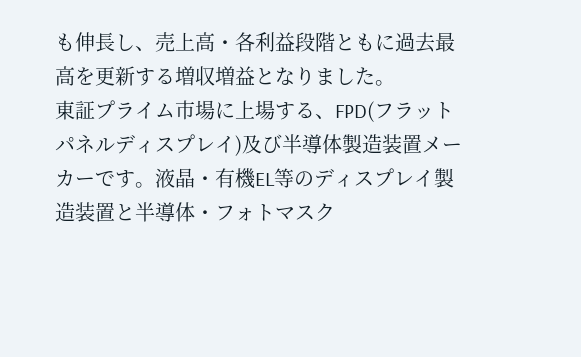も伸長し、売上高・各利益段階ともに過去最高を更新する増収増益となりました。
東証プライム市場に上場する、FPD(フラットパネルディスプレイ)及び半導体製造装置メーカーです。液晶・有機EL等のディスプレイ製造装置と半導体・フォトマスク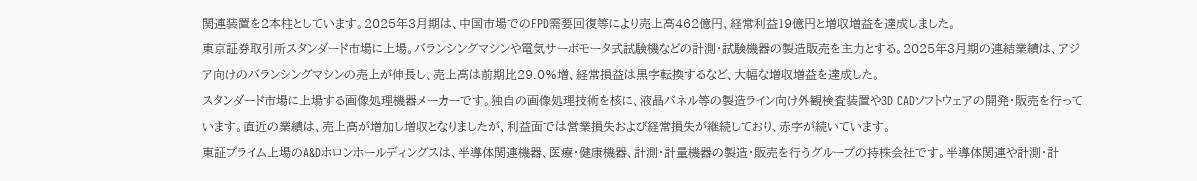関連装置を2本柱としています。2025年3月期は、中国市場でのFPD需要回復等により売上高462億円、経常利益19億円と増収増益を達成しました。
東京証券取引所スタンダード市場に上場。バランシングマシンや電気サーボモータ式試験機などの計測・試験機器の製造販売を主力とする。2025年3月期の連結業績は、アジア向けのバランシングマシンの売上が伸長し、売上高は前期比29.0%増、経常損益は黒字転換するなど、大幅な増収増益を達成した。
スタンダード市場に上場する画像処理機器メーカーです。独自の画像処理技術を核に、液晶パネル等の製造ライン向け外観検査装置や3D CADソフトウェアの開発・販売を行っています。直近の業績は、売上高が増加し増収となりましたが、利益面では営業損失および経常損失が継続しており、赤字が続いています。
東証プライム上場のA&Dホロンホールディングスは、半導体関連機器、医療・健康機器、計測・計量機器の製造・販売を行うグループの持株会社です。半導体関連や計測・計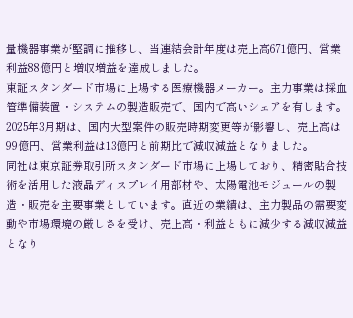量機器事業が堅調に推移し、当連結会計年度は売上高671億円、営業利益88億円と増収増益を達成しました。
東証スタンダード市場に上場する医療機器メーカー。主力事業は採血管準備装置・システムの製造販売で、国内で高いシェアを有します。2025年3月期は、国内大型案件の販売時期変更等が影響し、売上高は99億円、営業利益は13億円と前期比で減収減益となりました。
同社は東京証券取引所スタンダード市場に上場しており、精密貼合技術を活用した液晶ディスプレイ用部材や、太陽電池モジュールの製造・販売を主要事業としています。直近の業績は、主力製品の需要変動や市場環境の厳しさを受け、売上高・利益ともに減少する減収減益となり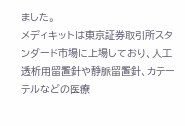ました。
メディキットは東京証券取引所スタンダード市場に上場しており、人工透析用留置針や静脈留置針、カテーテルなどの医療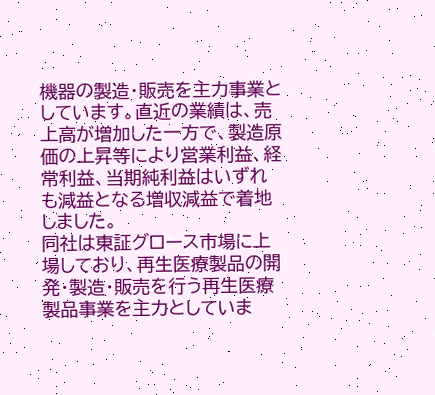機器の製造・販売を主力事業としています。直近の業績は、売上高が増加した一方で、製造原価の上昇等により営業利益、経常利益、当期純利益はいずれも減益となる増収減益で着地しました。
同社は東証グロース市場に上場しており、再生医療製品の開発・製造・販売を行う再生医療製品事業を主力としていま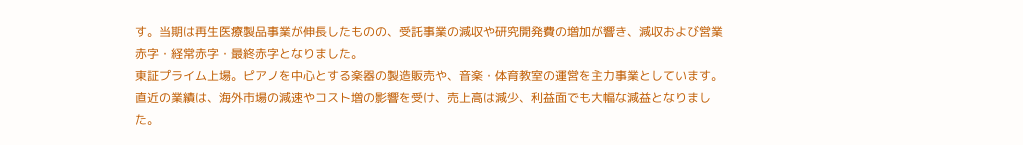す。当期は再生医療製品事業が伸長したものの、受託事業の減収や研究開発費の増加が響き、減収および営業赤字・経常赤字・最終赤字となりました。
東証プライム上場。ピアノを中心とする楽器の製造販売や、音楽・体育教室の運営を主力事業としています。直近の業績は、海外市場の減速やコスト増の影響を受け、売上高は減少、利益面でも大幅な減益となりました。